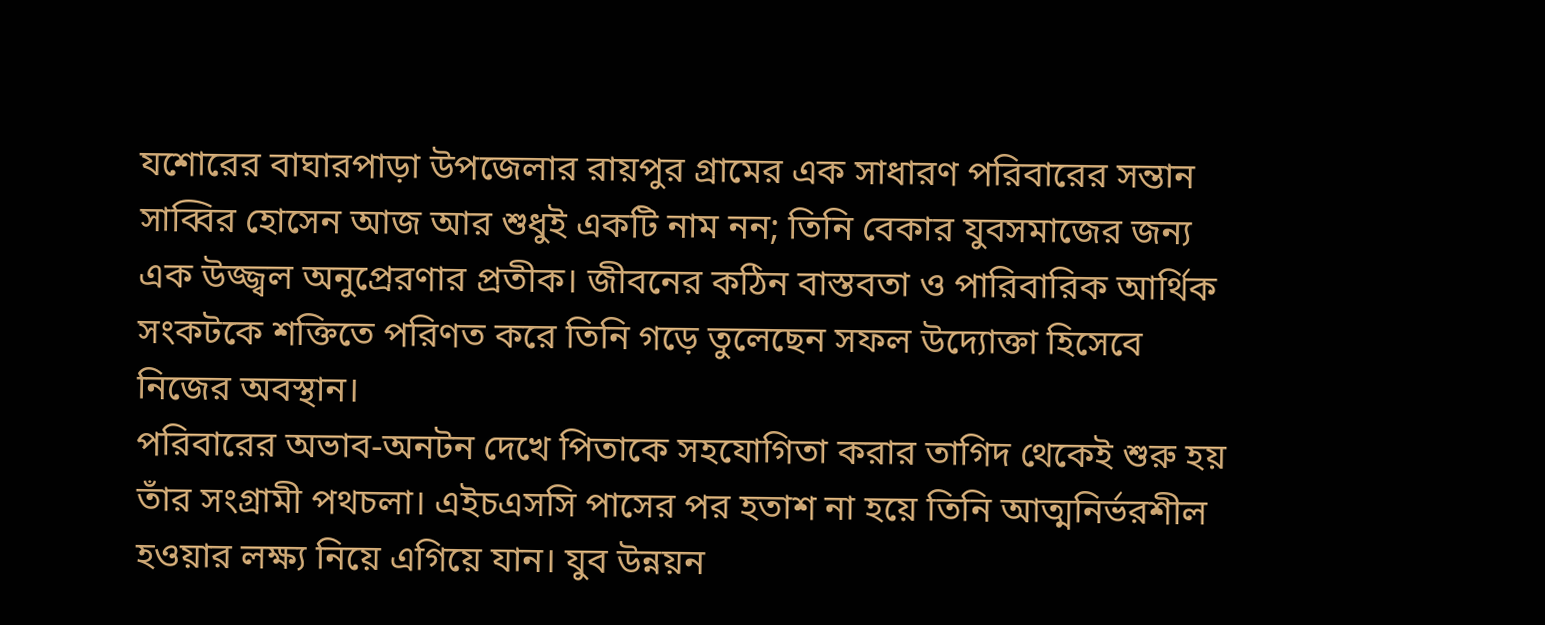যশোরের বাঘারপাড়া উপজেলার রায়পুর গ্রামের এক সাধারণ পরিবারের সন্তান সাব্বির হোসেন আজ আর শুধুই একটি নাম নন; তিনি বেকার যুবসমাজের জন্য এক উজ্জ্বল অনুপ্রেরণার প্রতীক। জীবনের কঠিন বাস্তবতা ও পারিবারিক আর্থিক সংকটকে শক্তিতে পরিণত করে তিনি গড়ে তুলেছেন সফল উদ্যোক্তা হিসেবে নিজের অবস্থান।
পরিবারের অভাব-অনটন দেখে পিতাকে সহযোগিতা করার তাগিদ থেকেই শুরু হয় তাঁর সংগ্রামী পথচলা। এইচএসসি পাসের পর হতাশ না হয়ে তিনি আত্মনির্ভরশীল হওয়ার লক্ষ্য নিয়ে এগিয়ে যান। যুব উন্নয়ন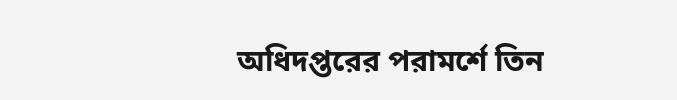অধিদপ্তরের পরামর্শে তিন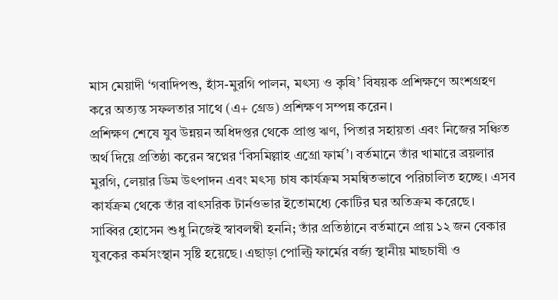মাস মেয়াদী ‘গবাদিপশু, হাঁস-মুরগি পালন, মৎস্য ও কৃষি’ বিষয়ক প্রশিক্ষণে অংশগ্রহণ করে অত্যন্ত সফলতার সাথে (এ+ গ্রেড) প্রশিক্ষণ সম্পন্ন করেন।
প্রশিক্ষণ শেষে যুব উন্নয়ন অধিদপ্তর থেকে প্রাপ্ত ঋণ, পিতার সহায়তা এবং নিজের সঞ্চিত অর্থ দিয়ে প্রতিষ্ঠা করেন স্বপ্নের ‘বিসমিল্লাহ এগ্রো ফার্ম’। বর্তমানে তাঁর খামারে ব্রয়লার মুরগি, লেয়ার ডিম উৎপাদন এবং মৎস্য চাষ কার্যক্রম সমন্বিতভাবে পরিচালিত হচ্ছে। এসব কার্যক্রম থেকে তাঁর বাৎসরিক টার্নওভার ইতোমধ্যে কোটির ঘর অতিক্রম করেছে।
সাব্বির হোসেন শুধু নিজেই স্বাবলম্বী হননি; তাঁর প্রতিষ্ঠানে বর্তমানে প্রায় ১২ জন বেকার যুবকের কর্মসংস্থান সৃষ্টি হয়েছে। এছাড়া পোল্ট্রি ফার্মের বর্জ্য স্থানীয় মাছচাষী ও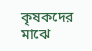কৃষকদের মাঝে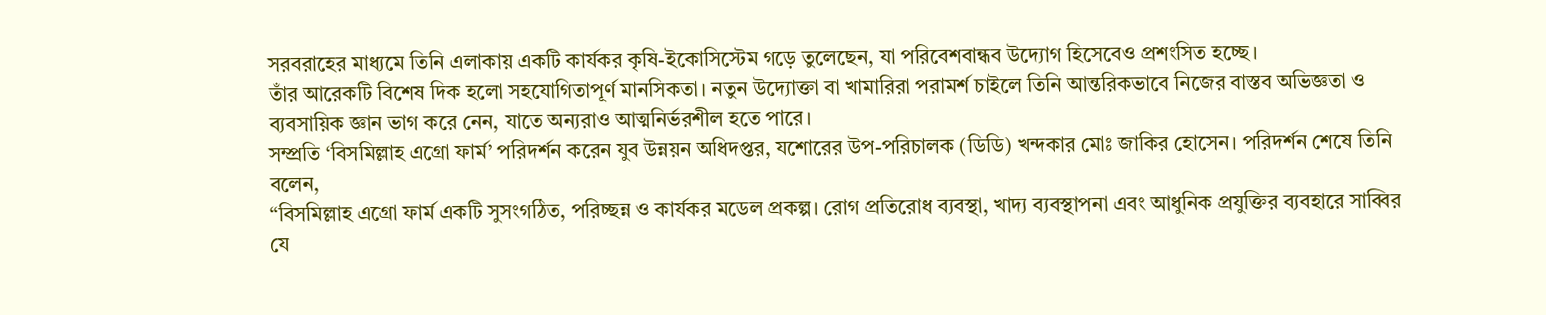সরবরাহের মাধ্যমে তিনি এলাকায় একটি কার্যকর কৃষি-ইকোসিস্টেম গড়ে তুলেছেন, যা পরিবেশবান্ধব উদ্যোগ হিসেবেও প্রশংসিত হচ্ছে।
তাঁর আরেকটি বিশেষ দিক হলো সহযোগিতাপূর্ণ মানসিকতা। নতুন উদ্যোক্তা বা খামারিরা পরামর্শ চাইলে তিনি আন্তরিকভাবে নিজের বাস্তব অভিজ্ঞতা ও ব্যবসায়িক জ্ঞান ভাগ করে নেন, যাতে অন্যরাও আত্মনির্ভরশীল হতে পারে।
সম্প্রতি ‘বিসমিল্লাহ এগ্রো ফার্ম’ পরিদর্শন করেন যুব উন্নয়ন অধিদপ্তর, যশোরের উপ-পরিচালক (ডিডি) খন্দকার মোঃ জাকির হোসেন। পরিদর্শন শেষে তিনি বলেন,
“বিসমিল্লাহ এগ্রো ফার্ম একটি সুসংগঠিত, পরিচ্ছন্ন ও কার্যকর মডেল প্রকল্প। রোগ প্রতিরোধ ব্যবস্থা, খাদ্য ব্যবস্থাপনা এবং আধুনিক প্রযুক্তির ব্যবহারে সাব্বির যে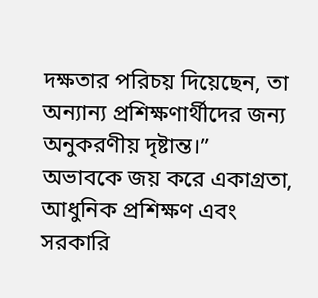দক্ষতার পরিচয় দিয়েছেন, তা অন্যান্য প্রশিক্ষণার্থীদের জন্য অনুকরণীয় দৃষ্টান্ত।”
অভাবকে জয় করে একাগ্রতা, আধুনিক প্রশিক্ষণ এবং সরকারি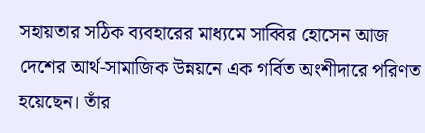সহায়তার সঠিক ব্যবহারের মাধ্যমে সাব্বির হোসেন আজ দেশের আর্থ-সামাজিক উন্নয়নে এক গর্বিত অংশীদারে পরিণত হয়েছেন। তাঁর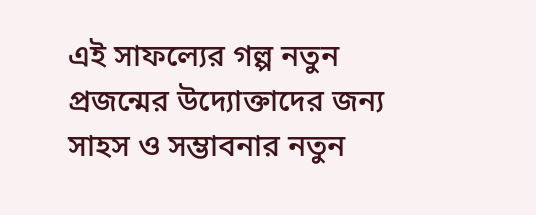এই সাফল্যের গল্প নতুন প্রজন্মের উদ্যোক্তাদের জন্য সাহস ও সম্ভাবনার নতুন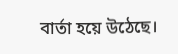বার্তা হয়ে উঠেছে।